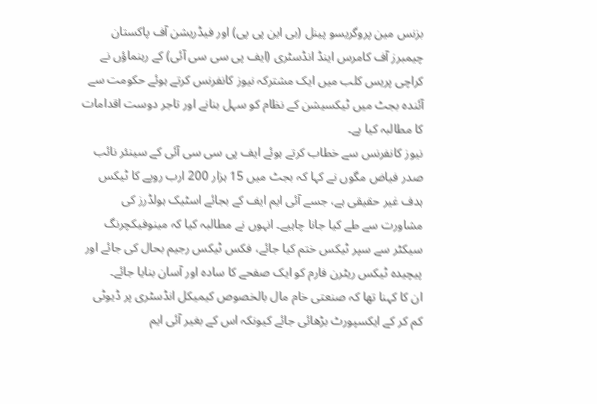بزنس مین پروگریسو پینل (بی این پی پی) اور فیڈریشن آف پاکستان چیمبرز آف کامرس اینڈ انڈسٹری (ایف پی سی سی آئی) کے رہنماؤں نے کراچی پریس کلب میں ایک مشترکہ نیوز کانفرنس کرتے ہوئے حکومت سے آئندہ بجٹ میں ٹیکسیشن کے نظام کو سہل بنانے اور تاجر دوست اقدامات کا مطالبہ کیا ہے۔
نیوز کانفرنس سے خطاب کرتے ہوئے ایف پی سی سی آئی کے سینئر نائب صدر فیاض مگوں نے کہا کہ بجٹ میں 15 ہزار 200 ارب روپے کا ٹیکس ہدف غیر حقیقی ہے، جسے آئی ایم ایف کے بجائے اسٹیک ہولڈرز کی مشاورت سے طے کیا جانا چاہیے۔ انہوں نے مطالبہ کیا کہ مینوفیکچرنگ سیکٹر سے سپر ٹیکس ختم کیا جائے، فکس ٹیکس رجیم بحال کی جائے اور پیچیدہ ٹیکس ریٹرن فارم کو ایک صفحے کا سادہ اور آسان بنایا جائے۔
ان کا کہنا تھا کہ صنعتی خام مال بالخصوص کیمیکل انڈسٹری پر ڈیوٹی کم کر کے ایکسپورٹ بڑھائی جائے کیونکہ اس کے بغیر آئی ایم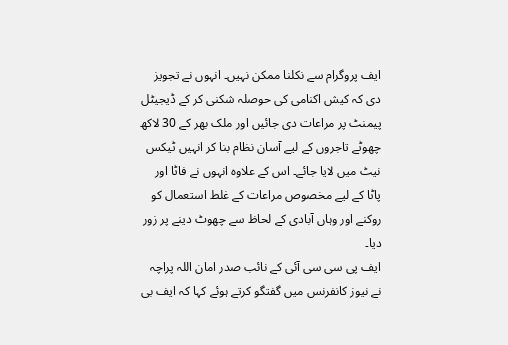ایف پروگرام سے نکلنا ممکن نہیں۔ انہوں نے تجویز دی کہ کیش اکنامی کی حوصلہ شکنی کر کے ڈیجیٹل پیمنٹ پر مراعات دی جائیں اور ملک بھر کے 30 لاکھ چھوٹے تاجروں کے لیے آسان نظام بنا کر انہیں ٹیکس نیٹ میں لایا جائے۔ اس کے علاوہ انہوں نے فاٹا اور پاٹا کے لیے مخصوص مراعات کے غلط استعمال کو روکنے اور وہاں آبادی کے لحاظ سے چھوٹ دینے پر زور دیا۔
ایف پی سی سی آئی کے نائب صدر امان اللہ پراچہ نے نیوز کانفرنس میں گفتگو کرتے ہوئے کہا کہ ایف بی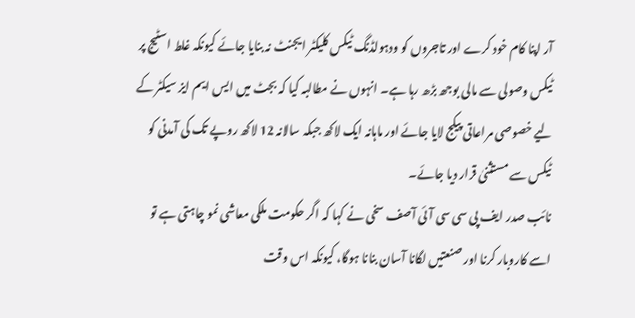آر اپنا کام خود کرے اور تاجروں کو ودہولڈنگ ٹیکس کلیکٹر ایجنٹ نہ بنایا جائے کیونکہ غلط اسٹیج پر ٹیکس وصولی سے مالی بوجھ بڑھ رہا ہے۔ انہوں نے مطالبہ کیا کہ بجٹ میں ایس ایم ایز سیکٹر کے لیے خصوصی مراعاتی پیکج لایا جائے اور ماہانہ ایک لاکھ جبکہ سالانہ 12 لاکھ روپے تک کی آمدنی کو ٹیکس سے مستثنیٰ قرار دیا جائے۔
نائب صدر ایف پی سی سی آئی آصف سخی نے کہا کہ اگر حکومت ملکی معاشی نمو چاہتی ہے تو اسے کاروبار کرنا اور صنعتیں لگانا آسان بنانا ہوگا، کیونکہ اس وقت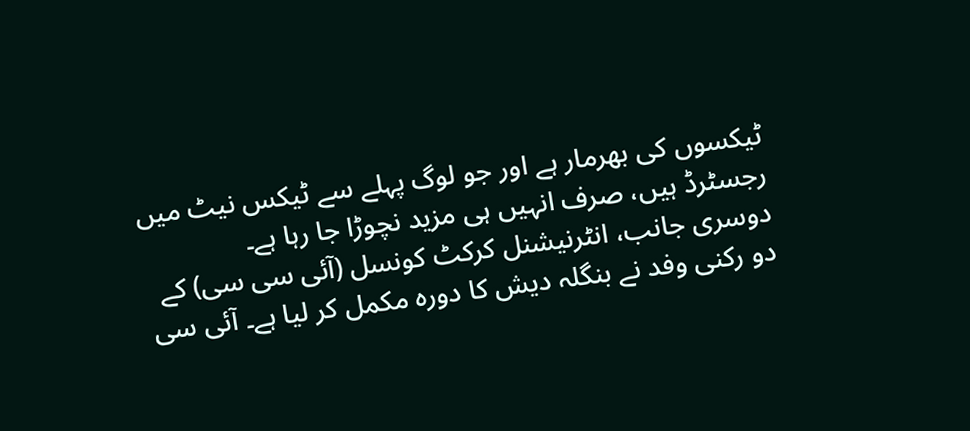ٹیکسوں کی بھرمار ہے اور جو لوگ پہلے سے ٹیکس نیٹ میں رجسٹرڈ ہیں، صرف انہیں ہی مزید نچوڑا جا رہا ہے۔
دوسری جانب، انٹرنیشنل کرکٹ کونسل (آئی سی سی) کے دو رکنی وفد نے بنگلہ دیش کا دورہ مکمل کر لیا ہے۔ آئی سی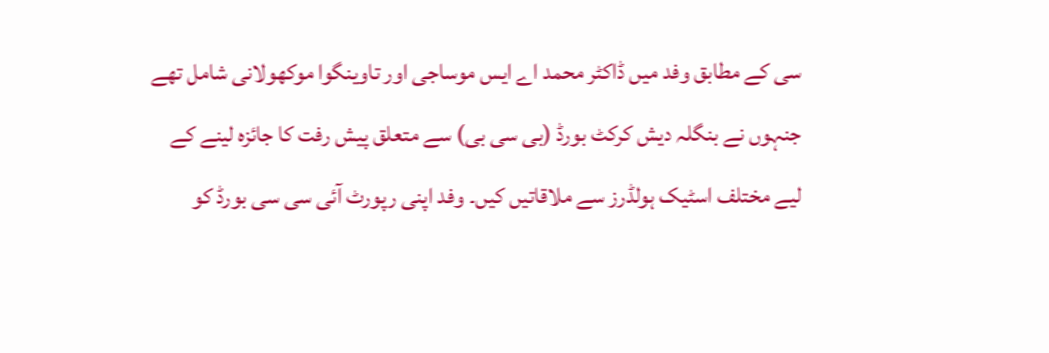سی کے مطابق وفد میں ڈاکٹر محمد اے ایس موساجی اور تاوینگوا موکھولانی شامل تھے جنہوں نے بنگلہ دیش کرکٹ بورڈ (بی سی بی) سے متعلق پیش رفت کا جائزہ لینے کے لیے مختلف اسٹیک ہولڈرز سے ملاقاتیں کیں۔ وفد اپنی رپورٹ آئی سی سی بورڈ کو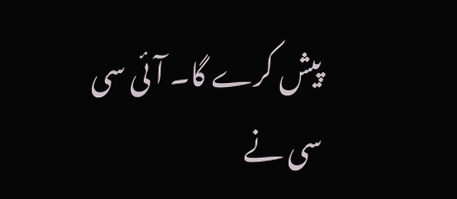پیش کرے گا۔ آئی سی سی نے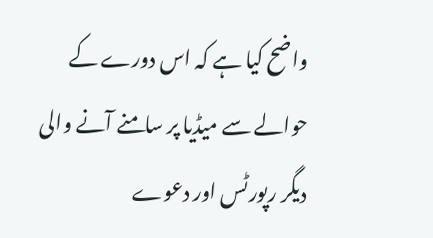واضح کیا ہے کہ اس دورے کے حوالے سے میڈیا پر سامنے آنے والی دیگر رپورٹس اور دعوے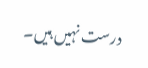درست نہیں ہیں۔